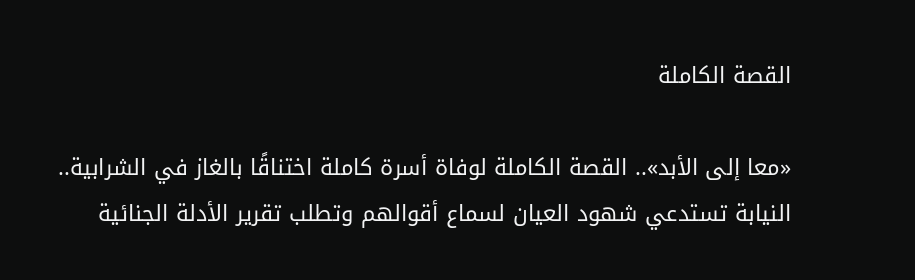القصة الكاملة

«معا إلى الأبد».. القصة الكاملة لوفاة أسرة كاملة اختناقًا بالغاز في الشرابية.. النيابة تستدعي شهود العيان لسماع أقوالهم وتطلب تقرير الأدلة الجنائية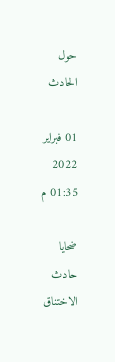حول الحادث

01 فبراير 2022 01:35 م

ضحايا حادث الاختناق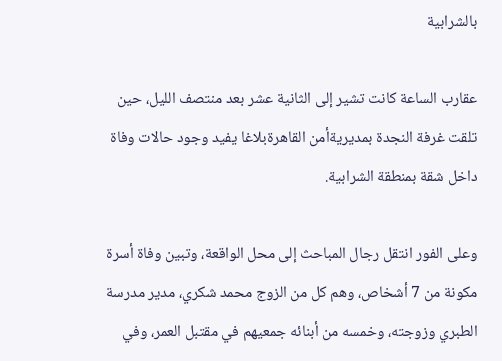بالشرابية

عقارب الساعة كانت تشير إلى الثانية عشر بعد منتصف الليل، حين تلقت غرفة النجدة بمديريةأمن القاهرةبلاغا يفيد وجود حالات وفاة داخل شقة بمنطقة الشرابية.

وعلى الفور انتقل رجال المباحث إلى محل الواقعة، وتبين وفاة أسرة مكونة من 7 أشخاص، وهم كل من الزوج محمد شكري، مدير مدرسة الطبري وزوجته، وخمسه من أبنائه جمعيهم في مقتبل العمر، وفي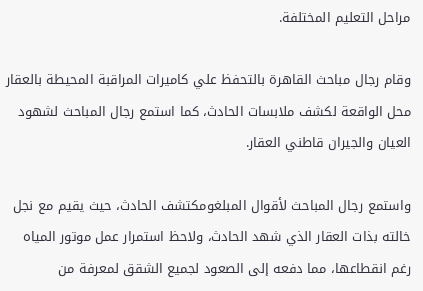مراحل التعليم المختلفة.

وقام رجال مباحث القاهرة بالتحفظ علي كاميرات المراقبة المحيطة بالعقار محل الواقعة لكشف ملابسات الحادث، كما استمع رجال المباحث لشهود العيان والجيران قاطني العقار.

واستمع رجال المباحث لأقوال المبلغومكتشف الحادث، حيث يقيم مع نجل خالته بذات العقار الذي شهد الحادث، ولاحظ استمرار عمل موتور المياه رغم انقطاعها، مما دفعه إلى الصعود لجميع الشقق لمعرفة من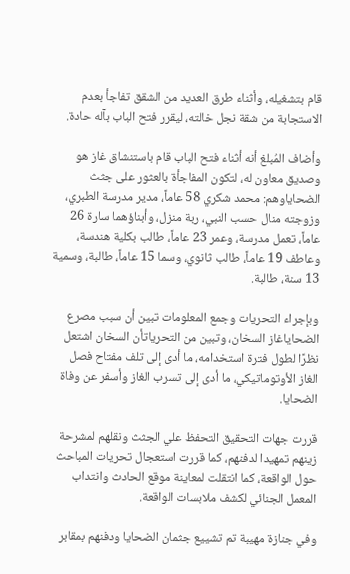قام بتشغيله، وأثناء طرق العديد من الشقق تفاجأ بعدم الاستجابة من شقة نجل خالته، ليقرر فتح الباب بآله حادة.

وأضاف المُبلغ أنه أثناء فتح الباب قام باستنشاق غاز هو وصديق معاون له، لتكون المفاجأة بالعثور على جثث الضحاياوهم: محمد شكري 58 عاماً، مدير مدرسة الطبري، وزوجته منال حسب النبي، ربة منزل، وأبناؤهما سارة 26 عاماً، تعمل مدرسة، وعمر 23 عاماً، طالب بكلية هندسة، وعاطف 19 عاماً، طالب ثانوي، وسما 15 عاماً، طالبة، وسمية 13 سنة، طالبة.

وبإجراء التحريات وجمع المعلومات تبين أن سبب مصرع الضحاياغاز السخان، وتبين من التحرياتأن السخان اشتعل نظرًا لطول فترة استخدامه، ما أدى إلى تلف مفتاح فصل الغاز الأوتوماتيكي، ما أدى إلى تسرب الغاز وأسفر عن وفاة الضحايا.

قررت جهات التحقيق التحفظ علي الجثث ونقلهم لمشرحة زينهم تمهيدا لدفنهم، كما قررت استعجال تحريات المباحث حول الواقعة، كما انتقلت لمعاينة موقع الحادث وانتداب المعمل الجنائي لكشف ملابسات الواقعة.

وفي جنازة مهيبة تم تشييع جثمان الضحايا ودفنهم بمقابر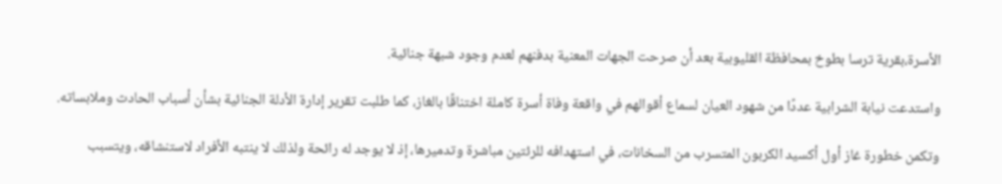الأسرة،بقرية ترسا بطوخ بمحافظة القليوبية بعد أن صرحت الجهات المعنية بدفنهم لعدم وجود شبهة جنائية.

واستدعت نيابة الشرابية عددًا من شهود العيان لسماع أقوالهم في واقعة وفاة أسرة كاملة اختناقًا بالغاز، كما طلبت تقرير إدارة الأدلة الجنائية بشأن أسباب الحادث وملابساته.

وتكمن خطورة غاز أول أكسيد الكربون المتسرب من السخانات، في استهدافه للرئتين مباشرة وتدميرها، إذ لا يوجد له رائحة ولذلك لا ينتبه الأفراد لاستنشاقه، ويتسبب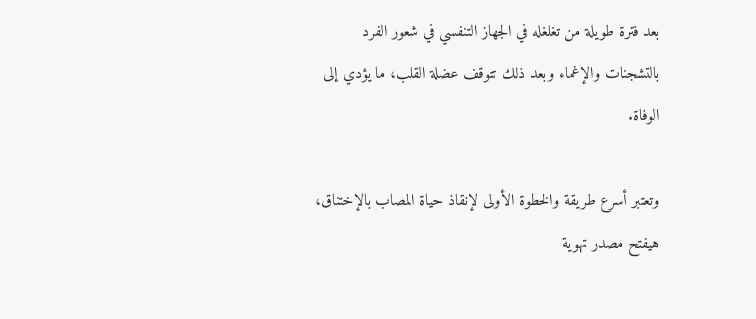بعد فترة طويلة من تغلغله في الجهاز التنفسي في شعور الفرد بالتشجنات والإغماء وبعد ذلك تتوقف عضلة القلب، ما يؤدي إلى الوفاة.

وتعتبر أسرع طريقة والخطوة الأولى لإنقاذ حياة المصاب بالإختناق، هيفتح مصدر تهوية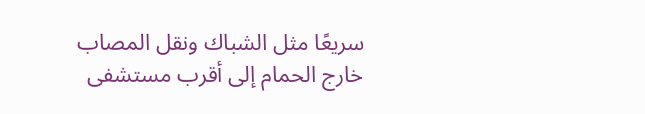سريعًا مثل الشباك ونقل المصاب خارج الحمام إلى أقرب مستشفى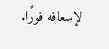لإسعافه فورًا.